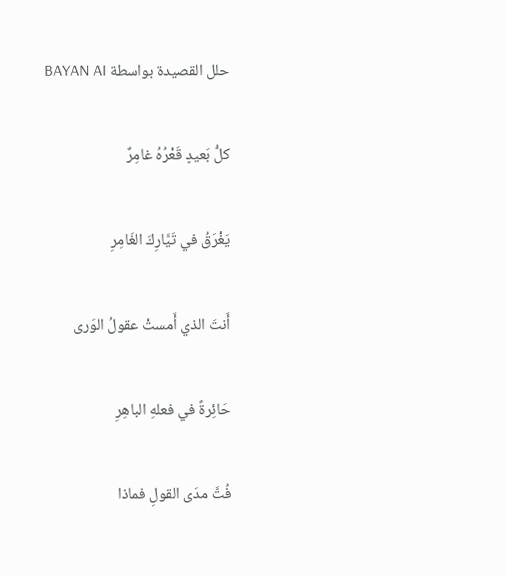حلل القصيدة بواسطة BAYAN AI

كلُّ بَعيدٍ قَعْرُهُ غامِرٌ

يَغْرَقُ في تَيَّارِكَ الغَامِرِ

أَنتَ الذي أَمستْ عقولُ الوَرى

حَائِرةً في فعلهِ الباهِرِ

فُتَّ مدَى القولِ فماذا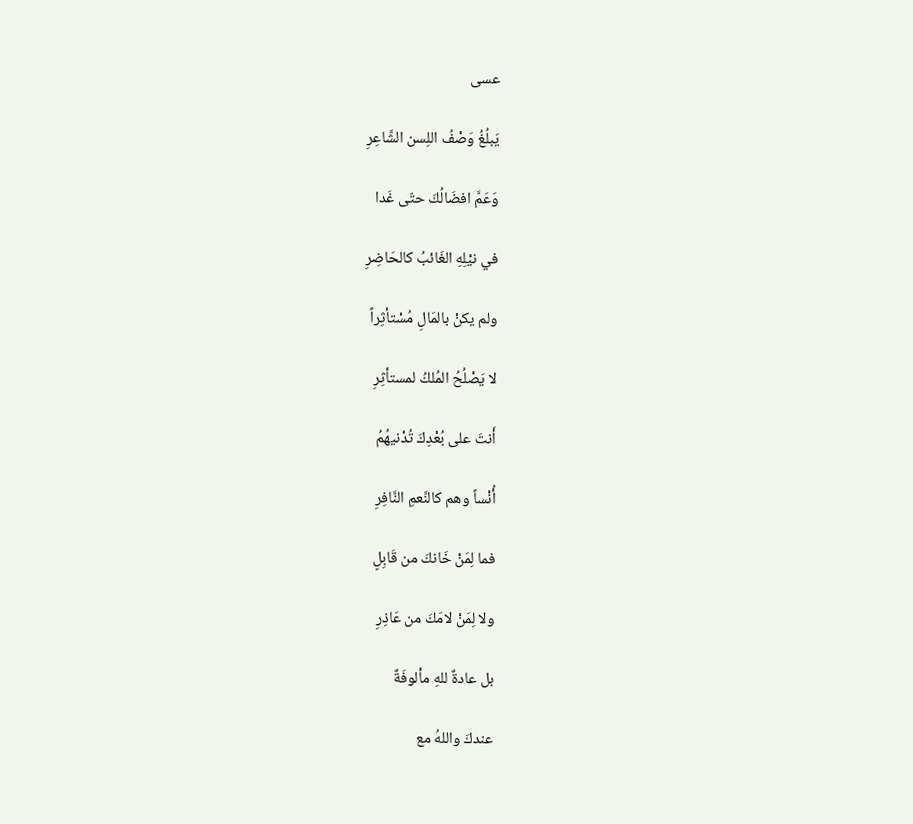عسى

يَبلُغُ وَصْفُ اللِسن الشَّاعِرِ

وَعَمَّ افضَالُكَ حتّى غَدا

في نيْلِهِ الغَائبُ كالحَاضِرِ

ولم يكنْ بالمَالِ مُسْتأثِراً

لا يَصْلُحُ المُلكُ لمستأثِرِ

أَنتَ على بُعْدِكَ تُدْنيهُمُ

أُنْساً وهم كالنَّعمِ النَّافِرِ

فما لِمَنْ خَانكَ من قَابِلٍ

ولا لِمَنْ لامَكَ من عَاذِرِ

بل عادةٌ للهِ مألوفَةٌ

عندكَ واللهُ مع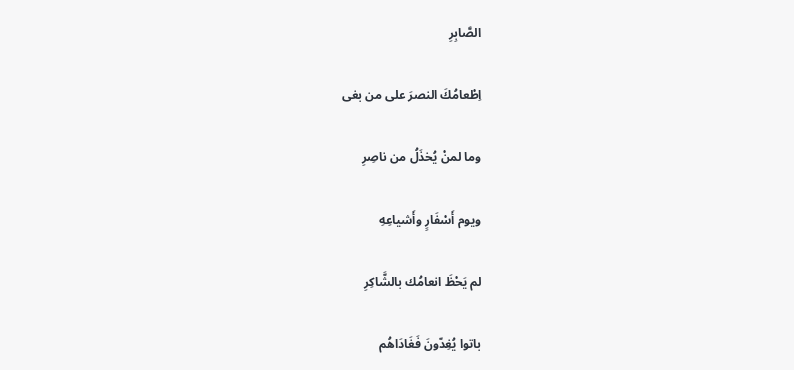الصَّابِرِ

اِطْعامُكَ النصرَ على من بغى

وما لمنْ يُخذَلُ من ناصِرِ

ويوم أَسْفَارٍ وأَشياعِهِ

لم يَحْظَ انعامُك بالشَّاكِرِ

باتوا يُغِدّونَ فَغَادَاهُم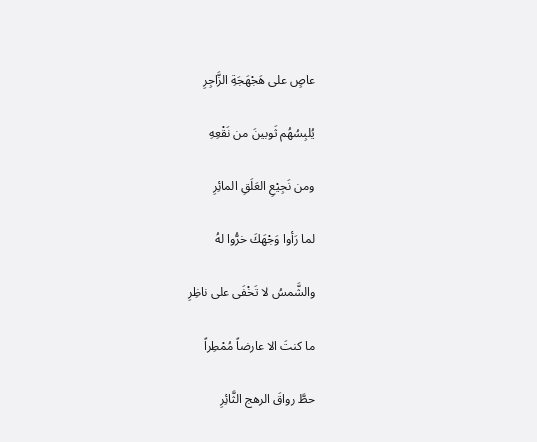عاصٍ على هَجْهَجَةِ الزَّاجِرِ

يُلبِسُهُم ثَوبينَ من نَقْعِهِ

ومن نَجِيْعِ العَلَقِ المائِرِ

لما رَأوا وَجْهَكَ خرُّوا لهُ

والشَّمسُ لا تَخْفَى على ناظِرِ

ما كنتَ الا عارضاً مُمْطِراً

حطَّ رواقَ الرهج الثَّائِرِ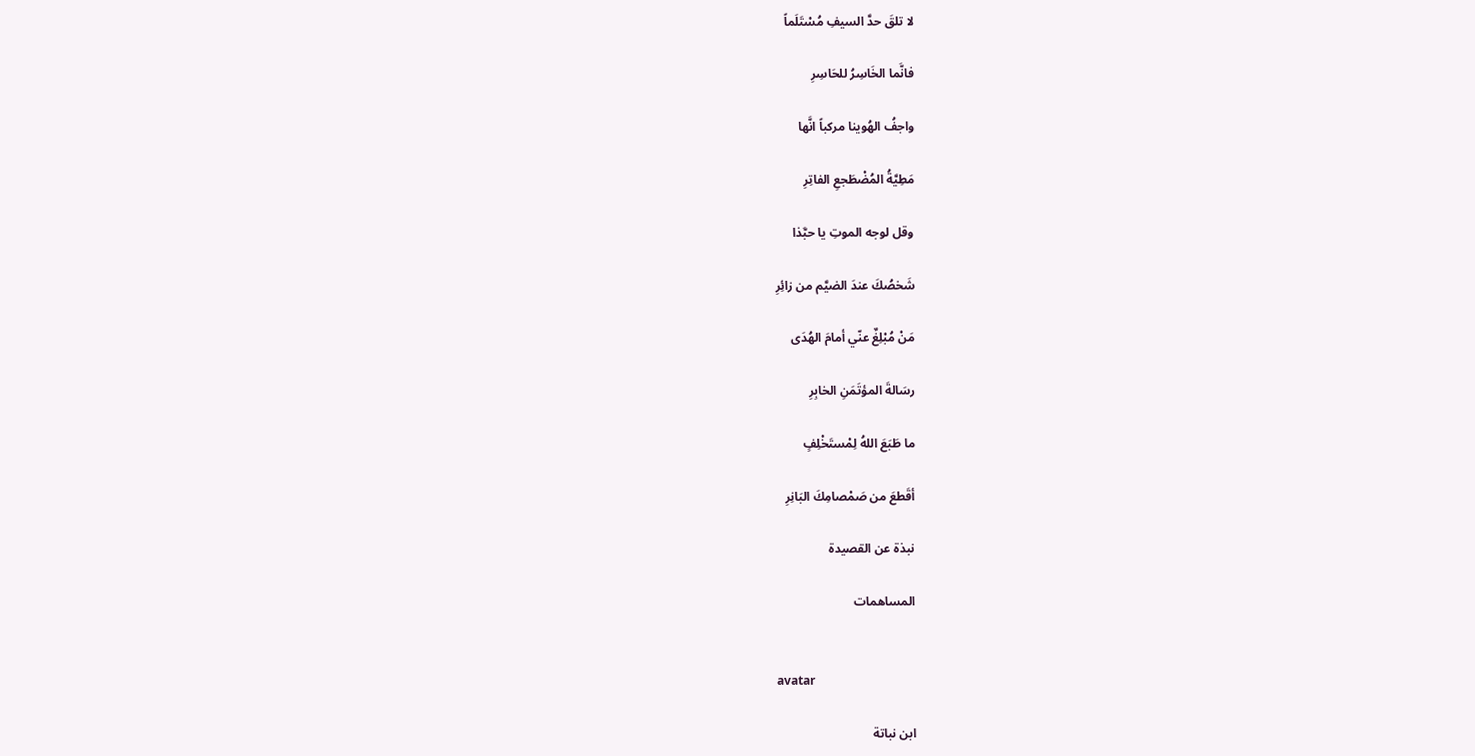لا تلقَ حدَّ السيفِ مُسْتَلَماً

فانَّما الخَاسِرُ للحَاسِرِ

واجفُ الهُوينا مركباً انَّها

مَطِيَّةُ المُضْطَجعِ الفاتِرِ

وقل لوجه الموتِ يا حبَّذا

شَخصُكَ عندَ الضيَّم من زائِرِ

مَنْ مُبْلِغٌ عنّي أمامَ الهُدَى

رسَالةَ المؤتَمَنِ الخابِرِ

ما طَبَعَ اللهُ لِمْستَخْلِفٍ

أقَطعَ من صَمْصامِكَ البَانِرِ

نبذة عن القصيدة

المساهمات


avatar

ابن نباتة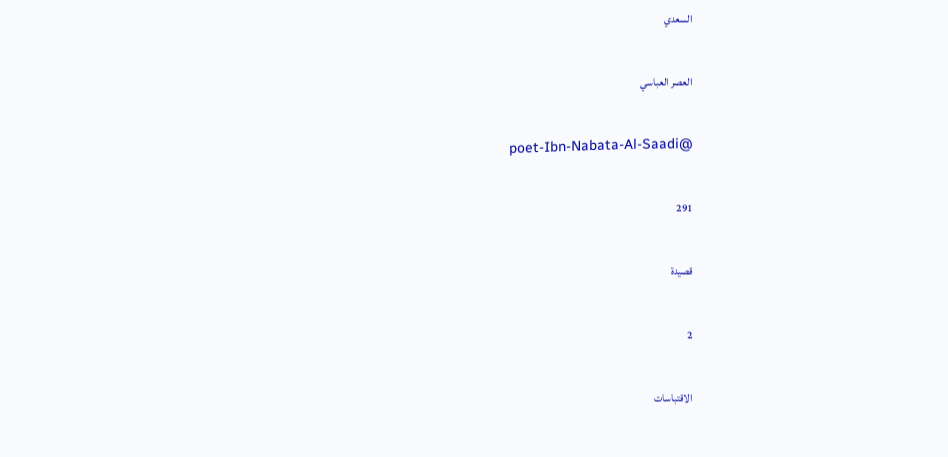السعدي

العصر العباسي

poet-Ibn-Nabata-Al-Saadi@

291

قصيدة

2

الاقتباسات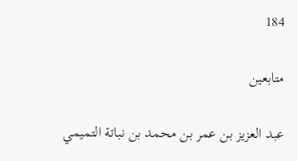184

متابعين

عبد العزيز بن عمر بن محمد بن نباتة التميمي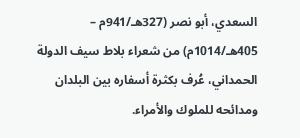السعدي، أبو نصر (327هـ/941م – 405هـ/1014م) من شعراء بلاط سيف الدولة الحمداني، عُرف بكثرة أسفاره بين البلدان ومدائحه للملوك والأمراء.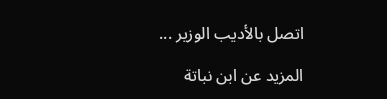اتصل بالأديب الوزير ...

المزيد عن ابن نباتة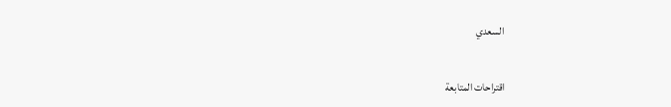السعدي

اقتراحات المتابعة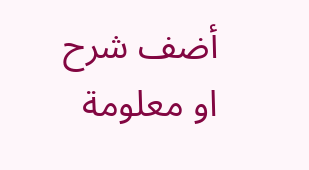أضف شرح او معلومة